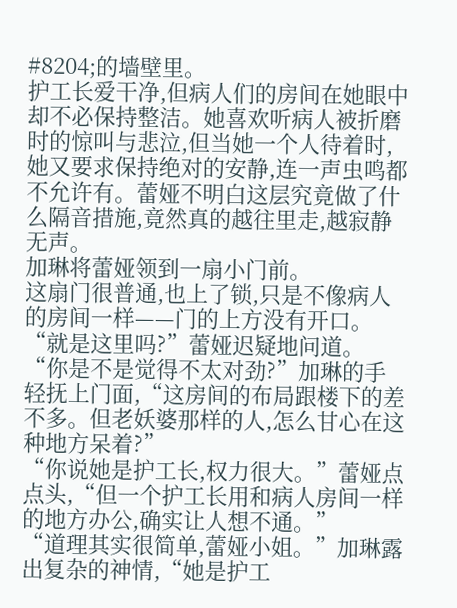#8204;的墙壁里。
护工长爱干净,但病人们的房间在她眼中却不必保持整洁。她喜欢听病人被折磨时的惊叫与悲泣,但当她一个人待着时,她又要求保持绝对的安静,连一声虫鸣都不允许有。蕾娅不明白这层究竟做了什么隔音措施,竟然真的越往里走,越寂静无声。
加琳将蕾娅领到一扇小门前。
这扇门很普通,也上了锁,只是不像病人的房间一样——门的上方没有开口。
“就是这里吗?”蕾娅迟疑地问道。
“你是不是觉得不太对劲?”加琳的手轻抚上门面,“这房间的布局跟楼下的差不多。但老妖婆那样的人,怎么甘心在这种地方呆着?”
“你说她是护工长,权力很大。”蕾娅点点头,“但一个护工长用和病人房间一样的地方办公,确实让人想不通。”
“道理其实很简单,蕾娅小姐。”加琳露出复杂的神情,“她是护工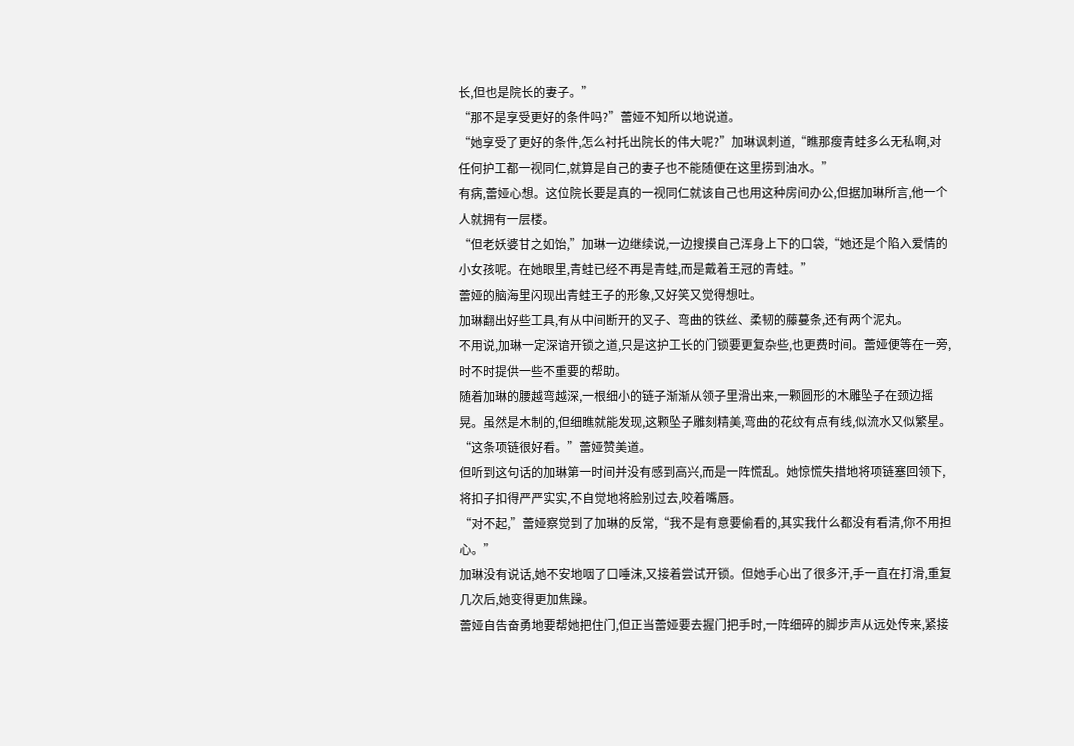长,但也是院长的妻子。”
“那不是享受更好的条件吗?”蕾娅不知所以地说道。
“她享受了更好的条件,怎么衬托出院长的伟大呢?”加琳讽刺道,“瞧那瘦青蛙多么无私啊,对任何护工都一视同仁,就算是自己的妻子也不能随便在这里捞到油水。”
有病,蕾娅心想。这位院长要是真的一视同仁就该自己也用这种房间办公,但据加琳所言,他一个人就拥有一层楼。
“但老妖婆甘之如饴,”加琳一边继续说,一边搜摸自己浑身上下的口袋,“她还是个陷入爱情的小女孩呢。在她眼里,青蛙已经不再是青蛙,而是戴着王冠的青蛙。”
蕾娅的脑海里闪现出青蛙王子的形象,又好笑又觉得想吐。
加琳翻出好些工具,有从中间断开的叉子、弯曲的铁丝、柔韧的藤蔓条,还有两个泥丸。
不用说,加琳一定深谙开锁之道,只是这护工长的门锁要更复杂些,也更费时间。蕾娅便等在一旁,时不时提供一些不重要的帮助。
随着加琳的腰越弯越深,一根细小的链子渐渐从领子里滑出来,一颗圆形的木雕坠子在颈边摇晃。虽然是木制的,但细瞧就能发现,这颗坠子雕刻精美,弯曲的花纹有点有线,似流水又似繁星。
“这条项链很好看。”蕾娅赞美道。
但听到这句话的加琳第一时间并没有感到高兴,而是一阵慌乱。她惊慌失措地将项链塞回领下,将扣子扣得严严实实,不自觉地将脸别过去,咬着嘴唇。
“对不起,”蕾娅察觉到了加琳的反常,“我不是有意要偷看的,其实我什么都没有看清,你不用担心。”
加琳没有说话,她不安地咽了口唾沫,又接着尝试开锁。但她手心出了很多汗,手一直在打滑,重复几次后,她变得更加焦躁。
蕾娅自告奋勇地要帮她把住门,但正当蕾娅要去握门把手时,一阵细碎的脚步声从远处传来,紧接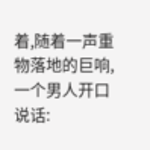着,随着一声重物落地的巨响,一个男人开口说话: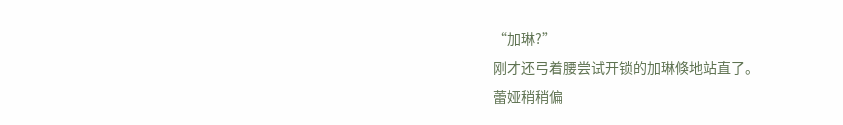“加琳?”
刚才还弓着腰尝试开锁的加琳倏地站直了。
蕾娅稍稍偏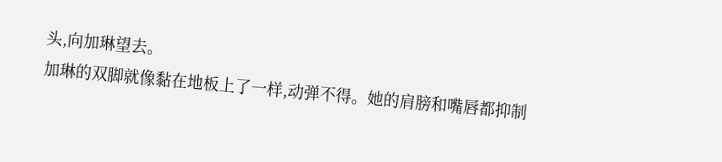头,向加琳望去。
加琳的双脚就像黏在地板上了一样,动弹不得。她的肩膀和嘴唇都抑制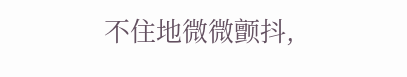不住地微微颤抖,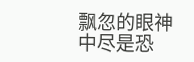飘忽的眼神中尽是恐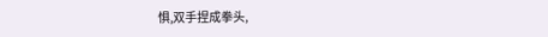惧,双手捏成拳头,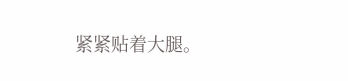紧紧贴着大腿。